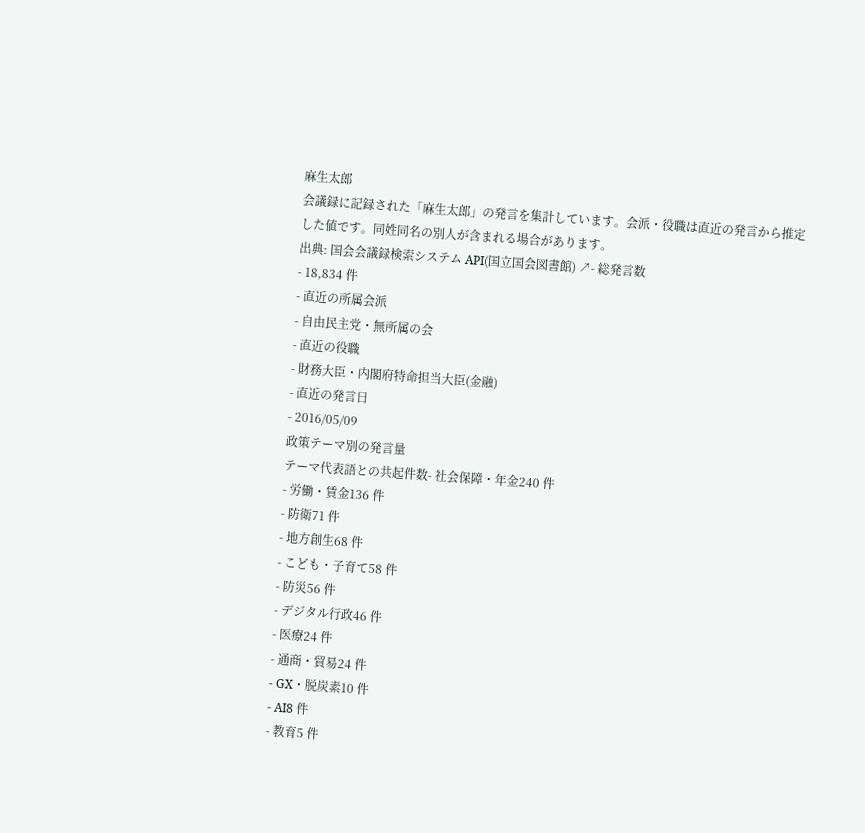麻生太郎
会議録に記録された「麻生太郎」の発言を集計しています。会派・役職は直近の発言から推定した値です。同姓同名の別人が含まれる場合があります。
出典: 国会会議録検索システム API(国立国会図書館) ↗- 総発言数
- 18,834 件
- 直近の所属会派
- 自由民主党・無所属の会
- 直近の役職
- 財務大臣・内閣府特命担当大臣(金融)
- 直近の発言日
- 2016/05/09
政策テーマ別の発言量
テーマ代表語との共起件数- 社会保障・年金240 件
- 労働・賃金136 件
- 防衛71 件
- 地方創生68 件
- こども・子育て58 件
- 防災56 件
- デジタル行政46 件
- 医療24 件
- 通商・貿易24 件
- GX・脱炭素10 件
- AI8 件
- 教育5 件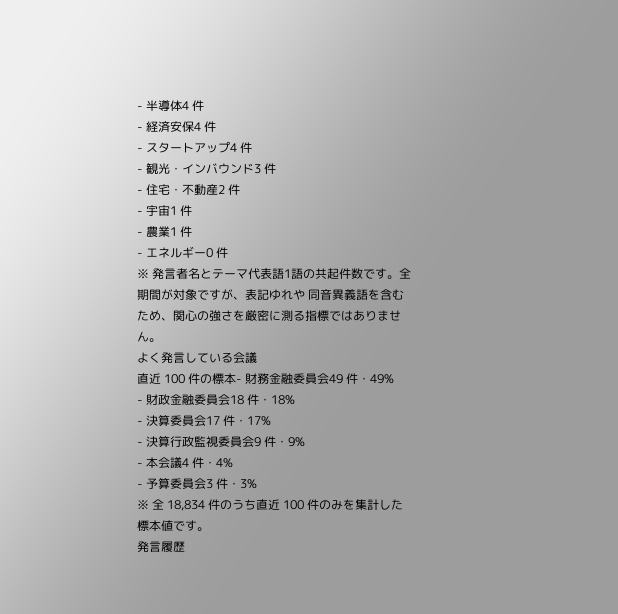- 半導体4 件
- 経済安保4 件
- スタートアップ4 件
- 観光・インバウンド3 件
- 住宅・不動産2 件
- 宇宙1 件
- 農業1 件
- エネルギー0 件
※ 発言者名とテーマ代表語1語の共起件数です。全期間が対象ですが、表記ゆれや 同音異義語を含むため、関心の強さを厳密に測る指標ではありません。
よく発言している会議
直近 100 件の標本- 財務金融委員会49 件・49%
- 財政金融委員会18 件・18%
- 決算委員会17 件・17%
- 決算行政監視委員会9 件・9%
- 本会議4 件・4%
- 予算委員会3 件・3%
※ 全 18,834 件のうち直近 100 件のみを集計した標本値です。
発言履歴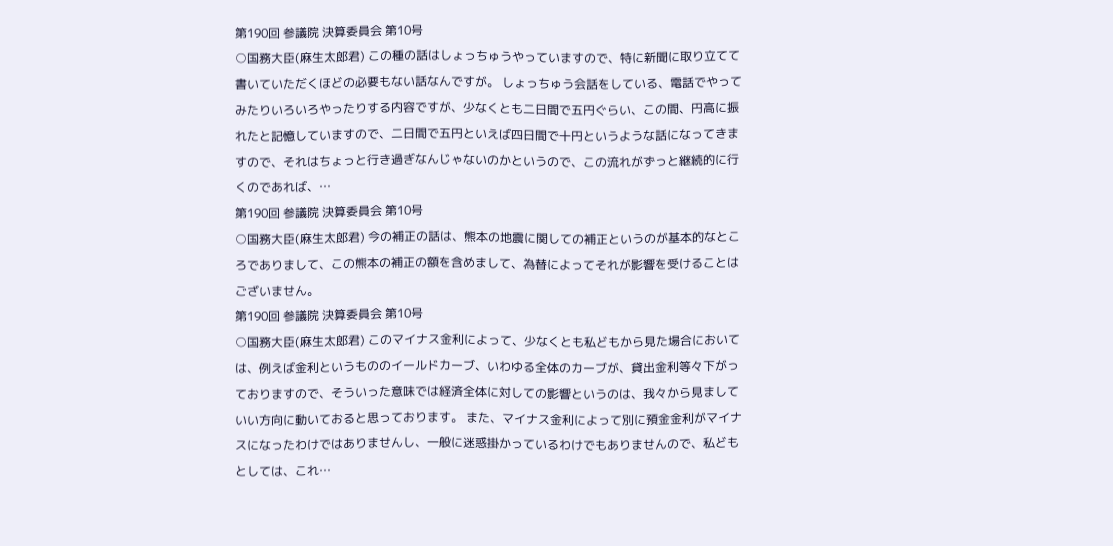第190回 参議院 決算委員会 第10号
○国務大臣(麻生太郎君) この種の話はしょっちゅうやっていますので、特に新聞に取り立てて書いていただくほどの必要もない話なんですが。 しょっちゅう会話をしている、電話でやってみたりいろいろやったりする内容ですが、少なくとも二日間で五円ぐらい、この間、円高に振れたと記憶していますので、二日間で五円といえば四日間で十円というような話になってきますので、それはちょっと行き過ぎなんじゃないのかというので、この流れがずっと継続的に行くのであれば、…
第190回 参議院 決算委員会 第10号
○国務大臣(麻生太郎君) 今の補正の話は、熊本の地震に関しての補正というのが基本的なところでありまして、この熊本の補正の額を含めまして、為替によってそれが影響を受けることはございません。
第190回 参議院 決算委員会 第10号
○国務大臣(麻生太郎君) このマイナス金利によって、少なくとも私どもから見た場合においては、例えば金利というもののイールドカーブ、いわゆる全体のカーブが、貸出金利等々下がっておりますので、そういった意味では経済全体に対しての影響というのは、我々から見ましていい方向に動いておると思っております。 また、マイナス金利によって別に預金金利がマイナスになったわけではありませんし、一般に迷惑掛かっているわけでもありませんので、私どもとしては、これ…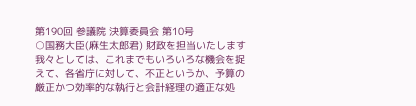第190回 参議院 決算委員会 第10号
○国務大臣(麻生太郎君) 財政を担当いたします我々としては、これまでもいろいろな機会を捉えて、各省庁に対して、不正というか、予算の厳正かつ効率的な執行と会計経理の適正な処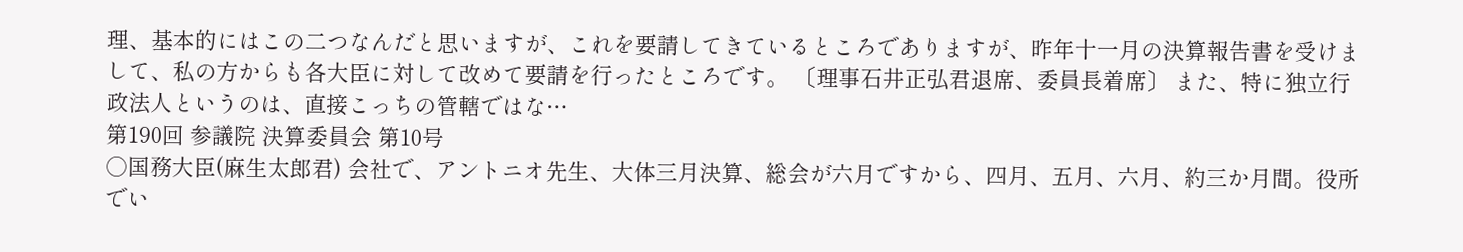理、基本的にはこの二つなんだと思いますが、これを要請してきているところでありますが、昨年十一月の決算報告書を受けまして、私の方からも各大臣に対して改めて要請を行ったところです。 〔理事石井正弘君退席、委員長着席〕 また、特に独立行政法人というのは、直接こっちの管轄ではな…
第190回 参議院 決算委員会 第10号
○国務大臣(麻生太郎君) 会社で、アントニオ先生、大体三月決算、総会が六月ですから、四月、五月、六月、約三か月間。役所でい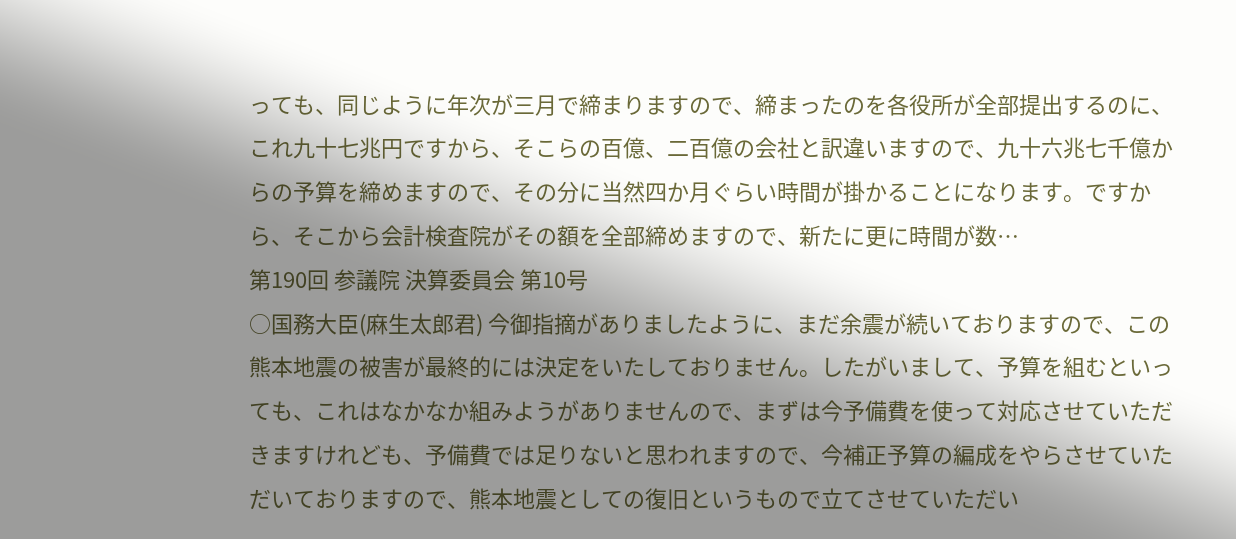っても、同じように年次が三月で締まりますので、締まったのを各役所が全部提出するのに、これ九十七兆円ですから、そこらの百億、二百億の会社と訳違いますので、九十六兆七千億からの予算を締めますので、その分に当然四か月ぐらい時間が掛かることになります。ですから、そこから会計検査院がその額を全部締めますので、新たに更に時間が数…
第190回 参議院 決算委員会 第10号
○国務大臣(麻生太郎君) 今御指摘がありましたように、まだ余震が続いておりますので、この熊本地震の被害が最終的には決定をいたしておりません。したがいまして、予算を組むといっても、これはなかなか組みようがありませんので、まずは今予備費を使って対応させていただきますけれども、予備費では足りないと思われますので、今補正予算の編成をやらさせていただいておりますので、熊本地震としての復旧というもので立てさせていただい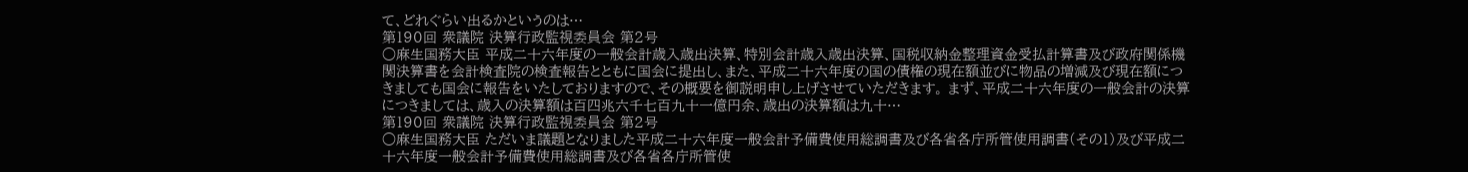て、どれぐらい出るかというのは…
第190回 衆議院 決算行政監視委員会 第2号
○麻生国務大臣 平成二十六年度の一般会計歳入歳出決算、特別会計歳入歳出決算、国税収納金整理資金受払計算書及び政府関係機関決算書を会計検査院の検査報告とともに国会に提出し、また、平成二十六年度の国の債権の現在額並びに物品の増減及び現在額につきましても国会に報告をいたしておりますので、その概要を御説明申し上げさせていただきます。 まず、平成二十六年度の一般会計の決算につきましては、歳入の決算額は百四兆六千七百九十一億円余、歳出の決算額は九十…
第190回 衆議院 決算行政監視委員会 第2号
○麻生国務大臣 ただいま議題となりました平成二十六年度一般会計予備費使用総調書及び各省各庁所管使用調書(その1)及び平成二十六年度一般会計予備費使用総調書及び各省各庁所管使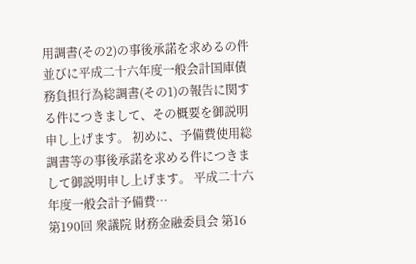用調書(その2)の事後承諾を求めるの件並びに平成二十六年度一般会計国庫債務負担行為総調書(その1)の報告に関する件につきまして、その概要を御説明申し上げます。 初めに、予備費使用総調書等の事後承諾を求める件につきまして御説明申し上げます。 平成二十六年度一般会計予備費…
第190回 衆議院 財務金融委員会 第16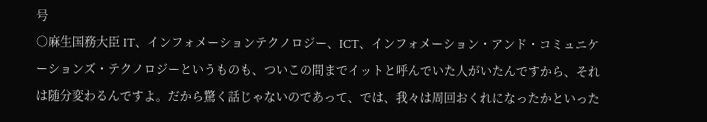号
○麻生国務大臣 IT、インフォメーションテクノロジー、ICT、インフォメーション・アンド・コミュニケーションズ・テクノロジーというものも、ついこの間までイットと呼んでいた人がいたんですから、それは随分変わるんですよ。だから驚く話じゃないのであって、では、我々は周回おくれになったかといった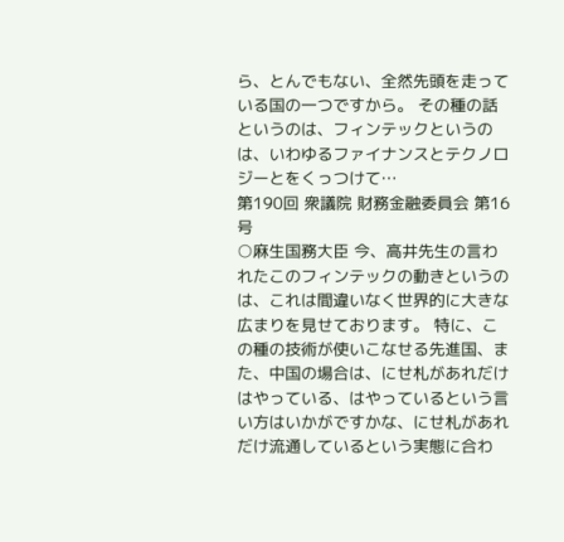ら、とんでもない、全然先頭を走っている国の一つですから。 その種の話というのは、フィンテックというのは、いわゆるファイナンスとテクノロジーとをくっつけて…
第190回 衆議院 財務金融委員会 第16号
○麻生国務大臣 今、高井先生の言われたこのフィンテックの動きというのは、これは間違いなく世界的に大きな広まりを見せております。 特に、この種の技術が使いこなせる先進国、また、中国の場合は、にせ札があれだけはやっている、はやっているという言い方はいかがですかな、にせ札があれだけ流通しているという実態に合わ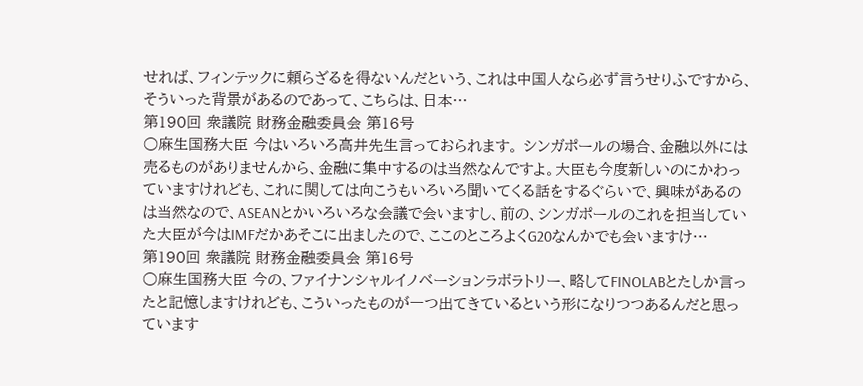せれば、フィンテックに頼らざるを得ないんだという、これは中国人なら必ず言うせりふですから、そういった背景があるのであって、こちらは、日本…
第190回 衆議院 財務金融委員会 第16号
○麻生国務大臣 今はいろいろ高井先生言っておられます。 シンガポールの場合、金融以外には売るものがありませんから、金融に集中するのは当然なんですよ。大臣も今度新しいのにかわっていますけれども、これに関しては向こうもいろいろ聞いてくる話をするぐらいで、興味があるのは当然なので、ASEANとかいろいろな会議で会いますし、前の、シンガポールのこれを担当していた大臣が今はIMFだかあそこに出ましたので、ここのところよくG20なんかでも会いますけ…
第190回 衆議院 財務金融委員会 第16号
○麻生国務大臣 今の、ファイナンシャルイノベーションラボラトリー、略してFINOLABとたしか言ったと記憶しますけれども、こういったものが一つ出てきているという形になりつつあるんだと思っています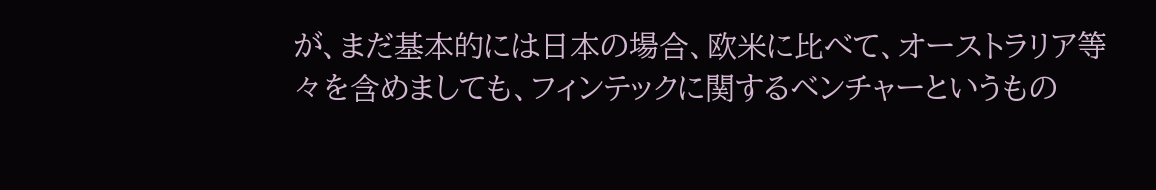が、まだ基本的には日本の場合、欧米に比べて、オーストラリア等々を含めましても、フィンテックに関するベンチャーというもの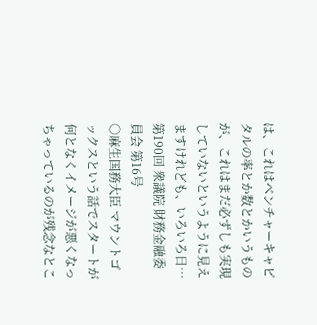は、これはベンチャーキャピタルの率とか数とかいうものが、これはまだ必ずしも実現していないというように見えますけれども、いろいろ日…
第190回 衆議院 財務金融委員会 第16号
○麻生国務大臣 マウントゴックスという話でスタートが何となくイメージが悪くなっちゃっているのが残念なとこ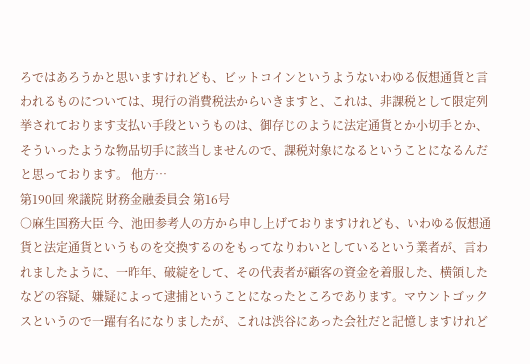ろではあろうかと思いますけれども、ビットコインというようないわゆる仮想通貨と言われるものについては、現行の消費税法からいきますと、これは、非課税として限定列挙されております支払い手段というものは、御存じのように法定通貨とか小切手とか、そういったような物品切手に該当しませんので、課税対象になるということになるんだと思っております。 他方…
第190回 衆議院 財務金融委員会 第16号
○麻生国務大臣 今、池田参考人の方から申し上げておりますけれども、いわゆる仮想通貨と法定通貨というものを交換するのをもってなりわいとしているという業者が、言われましたように、一昨年、破綻をして、その代表者が顧客の資金を着服した、横領したなどの容疑、嫌疑によって逮捕ということになったところであります。マウントゴックスというので一躍有名になりましたが、これは渋谷にあった会社だと記憶しますけれど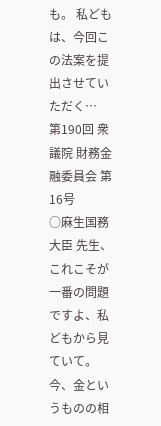も。 私どもは、今回この法案を提出させていただく…
第190回 衆議院 財務金融委員会 第16号
○麻生国務大臣 先生、これこそが一番の問題ですよ、私どもから見ていて。 今、金というものの相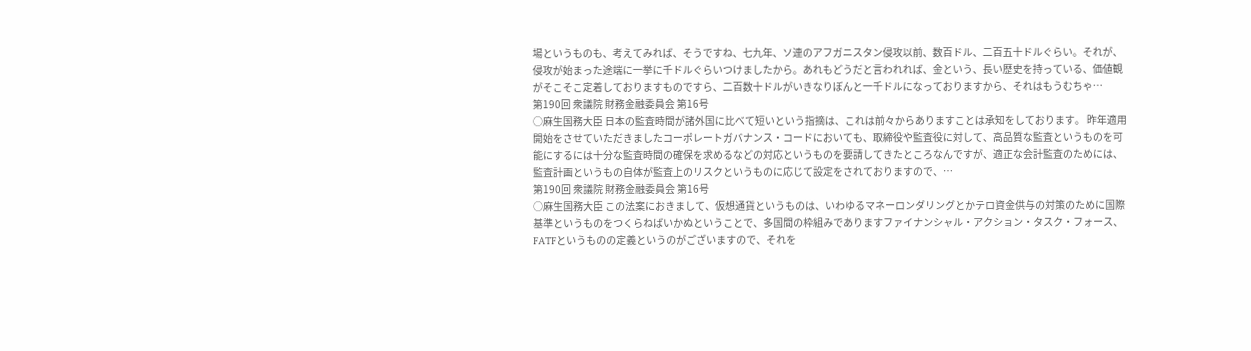場というものも、考えてみれば、そうですね、七九年、ソ連のアフガニスタン侵攻以前、数百ドル、二百五十ドルぐらい。それが、侵攻が始まった途端に一挙に千ドルぐらいつけましたから。あれもどうだと言われれば、金という、長い歴史を持っている、価値観がそこそこ定着しておりますものですら、二百数十ドルがいきなりぼんと一千ドルになっておりますから、それはもうむちゃ…
第190回 衆議院 財務金融委員会 第16号
○麻生国務大臣 日本の監査時間が諸外国に比べて短いという指摘は、これは前々からありますことは承知をしております。 昨年適用開始をさせていただきましたコーポレートガバナンス・コードにおいても、取締役や監査役に対して、高品質な監査というものを可能にするには十分な監査時間の確保を求めるなどの対応というものを要請してきたところなんですが、適正な会計監査のためには、監査計画というもの自体が監査上のリスクというものに応じて設定をされておりますので、…
第190回 衆議院 財務金融委員会 第16号
○麻生国務大臣 この法案におきまして、仮想通貨というものは、いわゆるマネーロンダリングとかテロ資金供与の対策のために国際基準というものをつくらねばいかぬということで、多国間の枠組みでありますファイナンシャル・アクション・タスク・フォース、FATFというものの定義というのがございますので、それを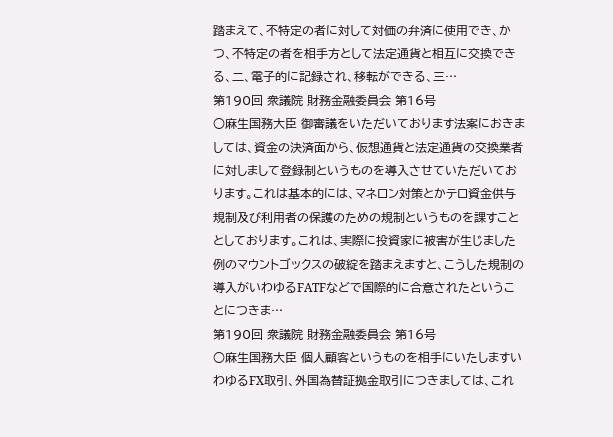踏まえて、不特定の者に対して対価の弁済に使用でき、かつ、不特定の者を相手方として法定通貨と相互に交換できる、二、電子的に記録され、移転ができる、三…
第190回 衆議院 財務金融委員会 第16号
○麻生国務大臣 御審議をいただいております法案におきましては、資金の決済面から、仮想通貨と法定通貨の交換業者に対しまして登録制というものを導入させていただいております。これは基本的には、マネロン対策とかテロ資金供与規制及び利用者の保護のための規制というものを課すこととしております。これは、実際に投資家に被害が生じました例のマウントゴックスの破綻を踏まえますと、こうした規制の導入がいわゆるFATFなどで国際的に合意されたということにつきま…
第190回 衆議院 財務金融委員会 第16号
○麻生国務大臣 個人顧客というものを相手にいたしますいわゆるFX取引、外国為替証拠金取引につきましては、これ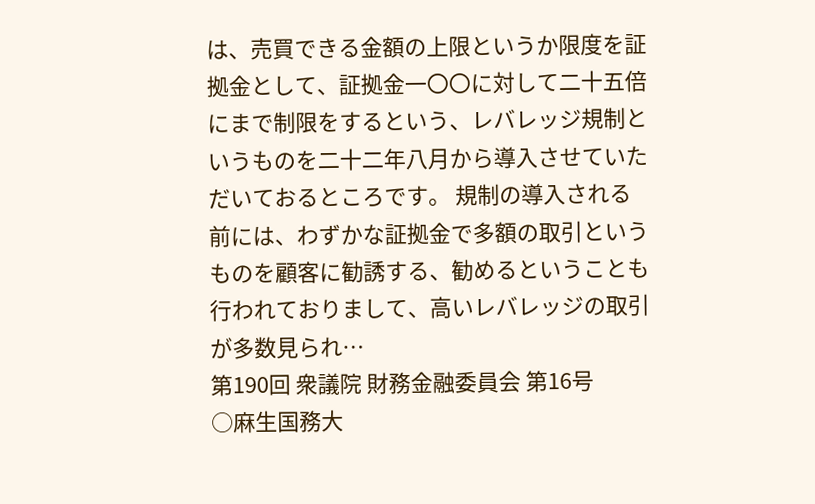は、売買できる金額の上限というか限度を証拠金として、証拠金一〇〇に対して二十五倍にまで制限をするという、レバレッジ規制というものを二十二年八月から導入させていただいておるところです。 規制の導入される前には、わずかな証拠金で多額の取引というものを顧客に勧誘する、勧めるということも行われておりまして、高いレバレッジの取引が多数見られ…
第190回 衆議院 財務金融委員会 第16号
○麻生国務大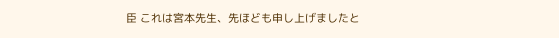臣 これは宮本先生、先ほども申し上げましたと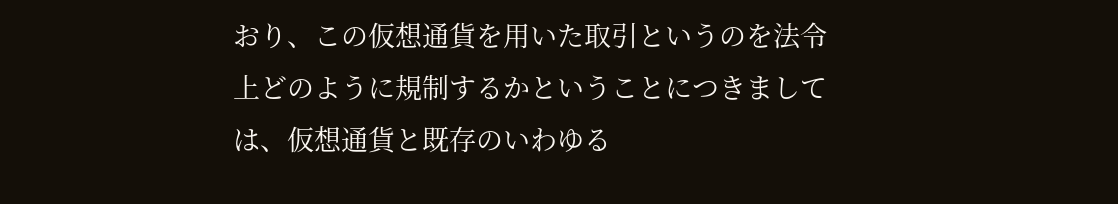おり、この仮想通貨を用いた取引というのを法令上どのように規制するかということにつきましては、仮想通貨と既存のいわゆる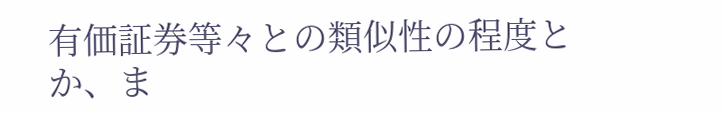有価証券等々との類似性の程度とか、ま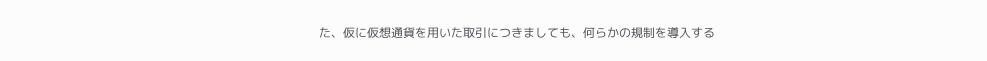た、仮に仮想通貨を用いた取引につきましても、何らかの規制を導入する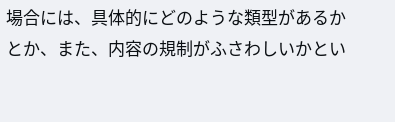場合には、具体的にどのような類型があるかとか、また、内容の規制がふさわしいかとい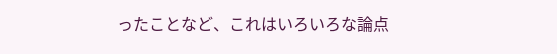ったことなど、これはいろいろな論点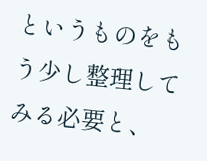というものをもう少し整理してみる必要と、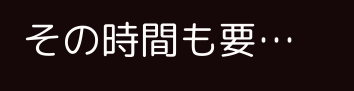その時間も要…